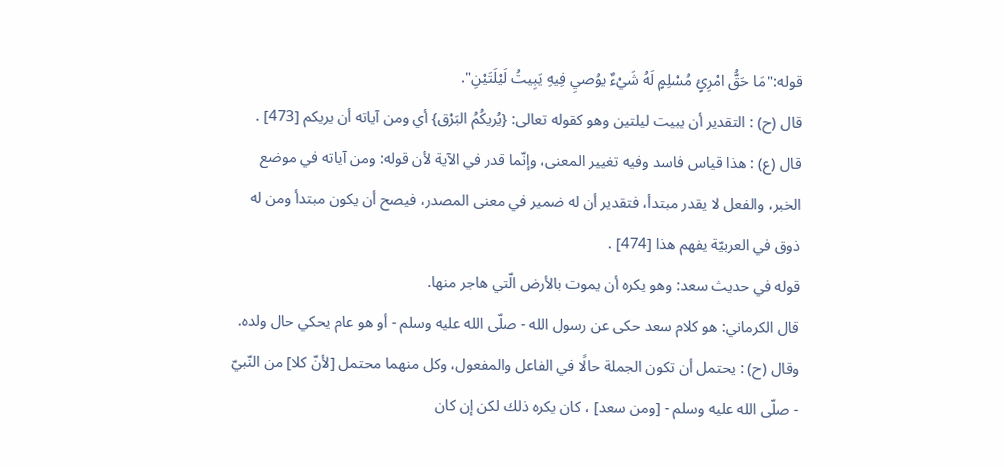قوله:"مَا حَقُّ امْرِئٍ مُسْلِمٍ لَهُ شَيْءٌ يوُصيِ فِيهِ يَبِيتُ لَيْلَتَيْنِ".
قال (ح) : التقدير أن يبيت ليلتين وهو كقوله تعالى: {يُريكُمُ البَرْق} أي ومن آياته أن يريكم [473] .
قال (ع) : هذا قياس فاسد وفيه تغيير المعنى، وإنّما قدر في الآية لأن قوله: ومن آياته في موضع الخبر، والفعل لا يقدر مبتدأ، فتقدير أن له ضمير في معنى المصدر، فيصح أن يكون مبتدأ ومن له ذوق في العربيّة يفهم هذا [474] .
قوله في حديث سعد: وهو يكره أن يموت بالأرض الّتي هاجر منها.
قال الكرماني: هو كلام سعد حكى عن رسول الله - صلّى الله عليه وسلم - أو هو عام يحكي حال ولده.
وقال (ح) : يحتمل أن تكون الجملة حالًا في الفاعل والمفعول، وكل منهما محتمل [لأنّ كلا] من النّبيّ - صلّى الله عليه وسلم - [ومن سعد] ، كان يكره ذلك لكن إن كان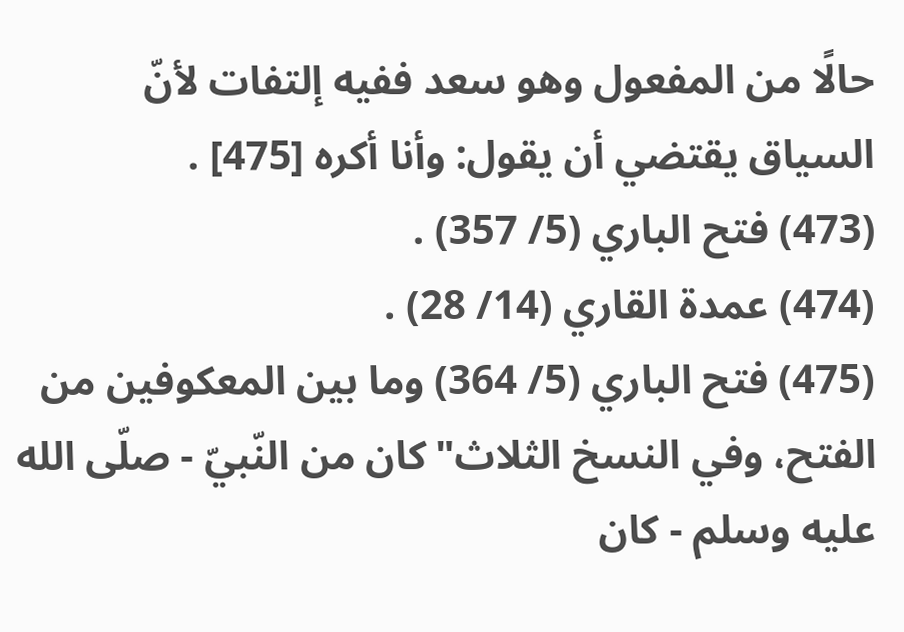حالًا من المفعول وهو سعد ففيه إلتفات لأنّ السياق يقتضي أن يقول: وأنا أكره [475] .
(473) فتح الباري (5/ 357) .
(474) عمدة القاري (14/ 28) .
(475) فتح الباري (5/ 364) وما بين المعكوفين من الفتح، وفي النسخ الثلاث"كان من النّبيّ - صلّى الله عليه وسلم - كان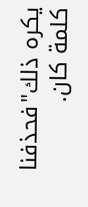يكره ذلك"فحذفنا كلمة كان.